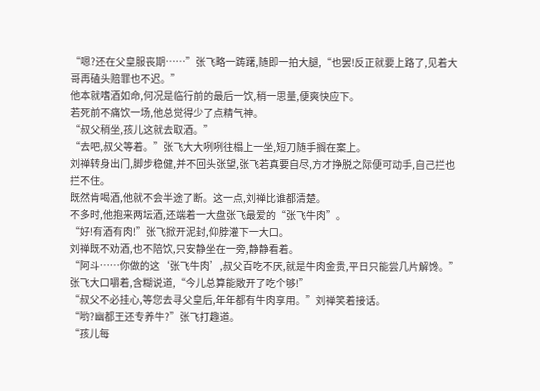“嗯?还在父皇服丧期……”张飞略一踌躇,随即一拍大腿,“也罢!反正就要上路了,见着大哥再磕头赔罪也不迟。”
他本就嗜酒如命,何况是临行前的最后一饮,稍一思量,便爽快应下。
若死前不痛饮一场,他总觉得少了点精气神。
“叔父稍坐,孩儿这就去取酒。”
“去吧,叔父等着。”张飞大大咧咧往榻上一坐,短刀随手搁在案上。
刘禅转身出门,脚步稳健,并不回头张望,张飞若真要自尽,方才挣脱之际便可动手,自己拦也拦不住。
既然肯喝酒,他就不会半途了断。这一点,刘禅比谁都清楚。
不多时,他抱来两坛酒,还端着一大盘张飞最爱的“张飞牛肉”。
“好!有酒有肉!”张飞掀开泥封,仰脖灌下一大口。
刘禅既不劝酒,也不陪饮,只安静坐在一旁,静静看着。
“阿斗……你做的这‘张飞牛肉’,叔父百吃不厌,就是牛肉金贵,平日只能尝几片解馋。”张飞大口嚼着,含糊说道,“今儿总算能敞开了吃个够!”
“叔父不必挂心,等您去寻父皇后,年年都有牛肉享用。”刘禅笑着接话。
“哟?幽都王还专养牛?”张飞打趣道。
“孩儿每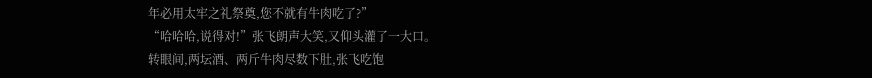年必用太牢之礼祭奠,您不就有牛肉吃了?”
“哈哈哈,说得对!”张飞朗声大笑,又仰头灌了一大口。
转眼间,两坛酒、两斤牛肉尽数下肚,张飞吃饱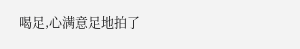喝足,心满意足地拍了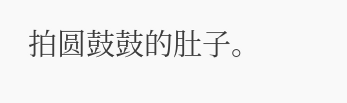拍圆鼓鼓的肚子。